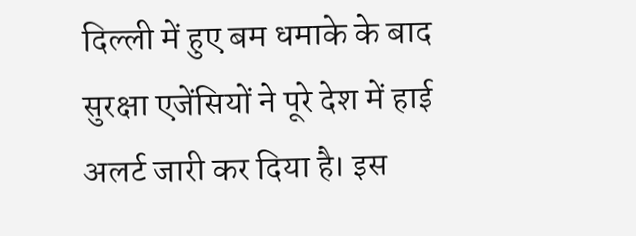दिल्ली में हुए बम धमाके के बाद सुरक्षा एजेंसियों ने पूरे देश में हाई अलर्ट जारी कर दिया है। इस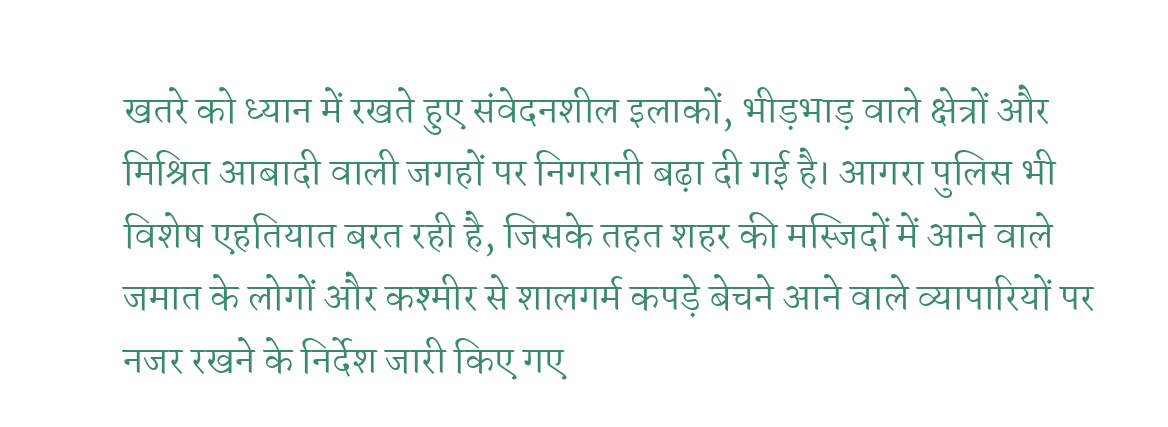खतरे को ध्यान में रखते हुए संवेदनशील इलाकों, भीड़भाड़ वाले क्षेत्रों और मिश्रित आबादी वाली जगहों पर निगरानी बढ़ा दी गई है। आगरा पुलिस भी विशेष एहतियात बरत रही है, जिसके तहत शहर की मस्जिदों में आने वाले जमात के लोगों और कश्मीर से शालगर्म कपड़े बेचने आने वाले व्यापारियों पर नजर रखने के निर्देश जारी किए गए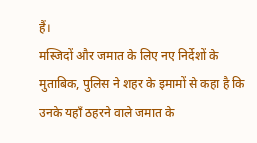हैं।
मस्जिदों और जमात के लिए नए निर्देशों के मुताबिक, पुलिस ने शहर के इमामों से कहा है कि उनके यहाँ ठहरने वाले जमात के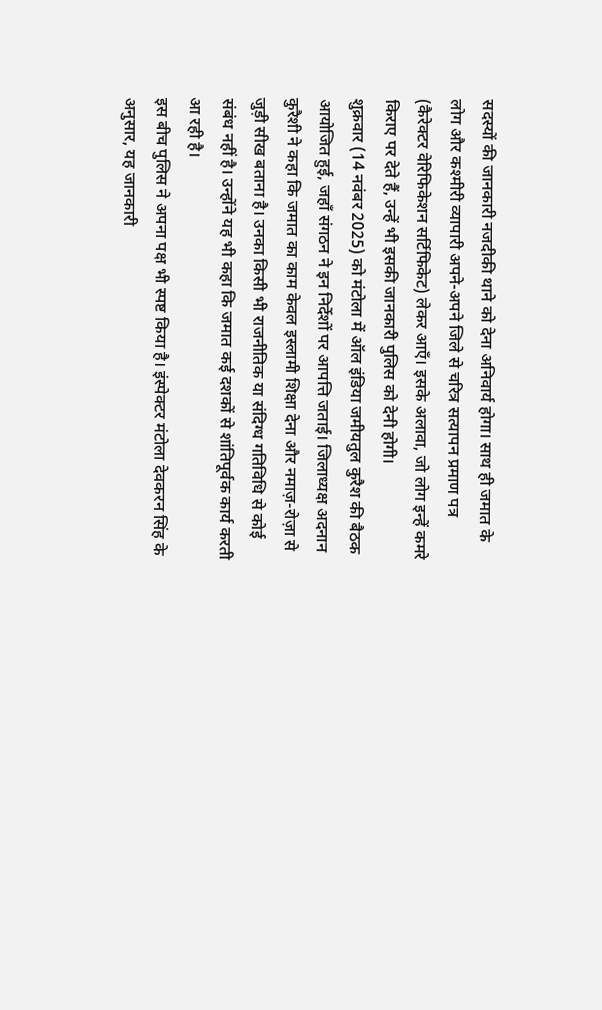सदस्यों की जानकारी नजदीकी थाने को देना अनिवार्य होगा। साथ ही जमात के लोग और कश्मीरी व्यापारी अपने-अपने जिले से चरित्र सत्यापन प्रमाण पत्र (कैरेक्टर वेरिफिकेशन सर्टिफिकेट) लेकर आएँ। इसके अलावा, जो लोग इन्हें कमरे किराए पर देते हैं, उन्हें भी इसकी जानकारी पुलिस को देनी होगी।
शुक्रवार (14 नवंबर 2025) को मंटोला में ऑल इंडिया जमीयतुल कुरैश की बैठक आयोजित हुई, जहाँ संगठन ने इन निर्देशों पर आपत्ति जताई। जिलाध्यक्ष अदनान कुरैशी ने कहा कि जमात का काम केवल इस्लामी शिक्षा देना और नमाज़-रोज़ा से जुड़ी सीख बताना है। उनका किसी भी राजनीतिक या संदिग्ध गतिविधि से कोई संबंध नहीं है। उन्होंने यह भी कहा कि जमात कई दशकों से शांतिपूर्वक कार्य करती आ रही है।
इस बीच पुलिस ने अपना पक्ष भी स्पष्ट किया है। इंस्पेक्टर मंटोला देवकरन सिंह के अनुसार, यह जानकारी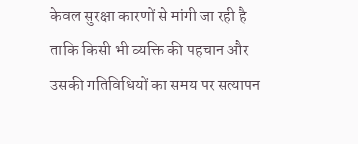केवल सुरक्षा कारणों से मांगी जा रही है ताकि किसी भी व्यक्ति की पहचान और उसकी गतिविधियों का समय पर सत्यापन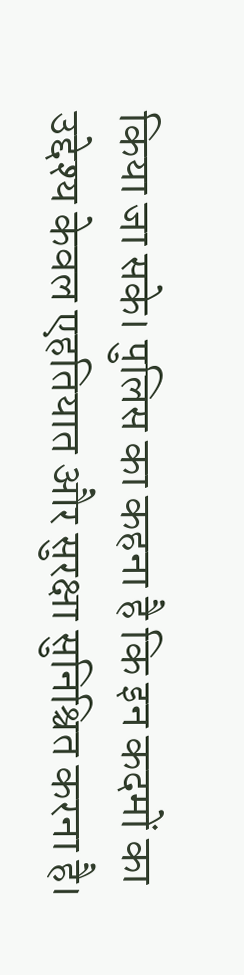किया जा सके। पुलिस का कहना है कि इन कदमों का उद्देश्य केवल एहतियात और सुरक्षा सुनिश्चित करना है।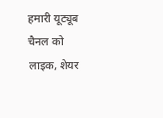हमारी यूट्यूब चैनल को लाइक, शेयर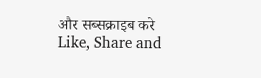और सब्सक्राइब करे
Like, Share and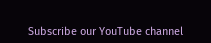Subscribe our YouTube channel